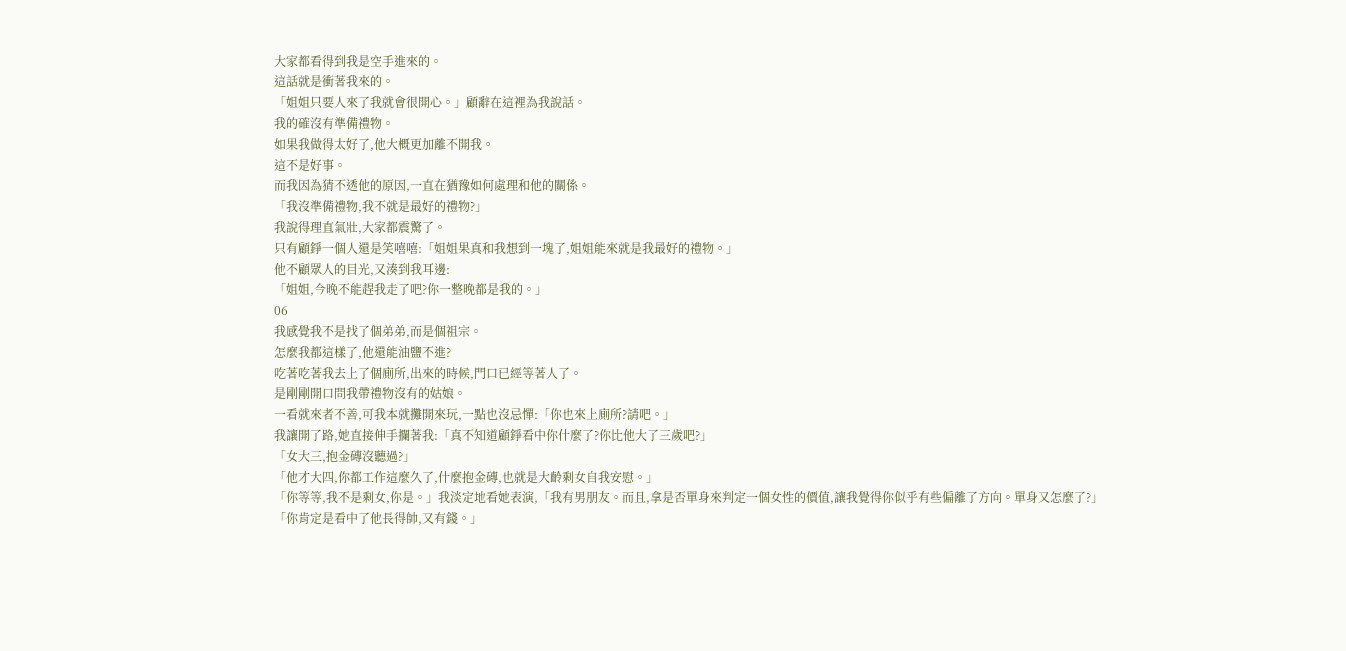大家都看得到我是空手進來的。
這話就是衝著我來的。
「姐姐只要人來了我就會很開心。」顧辭在這裡為我說話。
我的確沒有準備禮物。
如果我做得太好了,他大概更加離不開我。
這不是好事。
而我因為猜不透他的原因,一直在猶豫如何處理和他的關係。
「我沒準備禮物,我不就是最好的禮物?」
我說得理直氣壯,大家都震驚了。
只有顧錚一個人還是笑嘻嘻:「姐姐果真和我想到一塊了,姐姐能來就是我最好的禮物。」
他不顧眾人的目光,又湊到我耳邊:
「姐姐,今晚不能趕我走了吧?你一整晚都是我的。」
06
我感覺我不是找了個弟弟,而是個祖宗。
怎麼我都這樣了,他還能油鹽不進?
吃著吃著我去上了個廁所,出來的時候,門口已經等著人了。
是剛剛開口問我帶禮物沒有的姑娘。
一看就來者不善,可我本就攤開來玩,一點也沒忌憚:「你也來上廁所?請吧。」
我讓開了路,她直接伸手攔著我:「真不知道顧錚看中你什麼了?你比他大了三歲吧?」
「女大三,抱金磚沒聽過?」
「他才大四,你都工作這麼久了,什麼抱金磚,也就是大齡剩女自我安慰。」
「你等等,我不是剩女,你是。」我淡定地看她表演,「我有男朋友。而且,拿是否單身來判定一個女性的價值,讓我覺得你似乎有些偏離了方向。單身又怎麼了?」
「你肯定是看中了他長得帥,又有錢。」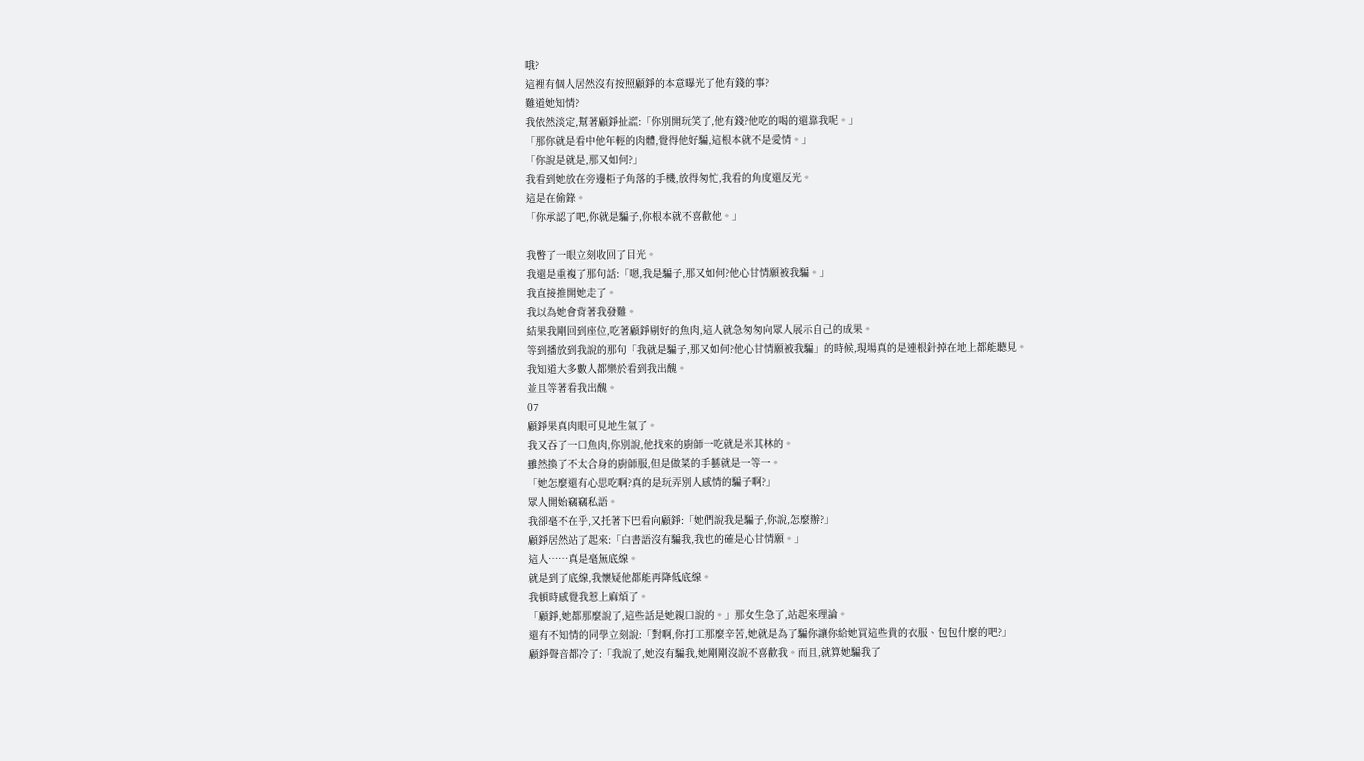哦?
這裡有個人居然沒有按照顧錚的本意曝光了他有錢的事?
難道她知情?
我依然淡定,幫著顧錚扯謊:「你別開玩笑了,他有錢?他吃的喝的還靠我呢。」
「那你就是看中他年輕的肉體,覺得他好騙,這根本就不是愛情。」
「你說是就是,那又如何?」
我看到她放在旁邊柜子角落的手機,放得匆忙,我看的角度還反光。
這是在偷錄。
「你承認了吧,你就是騙子,你根本就不喜歡他。」

我瞥了一眼立刻收回了目光。
我還是重複了那句話:「嗯,我是騙子,那又如何?他心甘情願被我騙。」
我直接推開她走了。
我以為她會背著我發難。
結果我剛回到座位,吃著顧錚剔好的魚肉,這人就急匆匆向眾人展示自己的成果。
等到播放到我說的那句「我就是騙子,那又如何?他心甘情願被我騙」的時候,現場真的是連根針掉在地上都能聽見。
我知道大多數人都樂於看到我出醜。
並且等著看我出醜。
07
顧錚果真肉眼可見地生氣了。
我又吞了一口魚肉,你別說,他找來的廚師一吃就是米其林的。
雖然換了不太合身的廚師服,但是做菜的手藝就是一等一。
「她怎麼還有心思吃啊?真的是玩弄別人感情的騙子啊?」
眾人開始竊竊私語。
我卻毫不在乎,又托著下巴看向顧錚:「她們說我是騙子,你說,怎麼辦?」
顧錚居然站了起來:「白書語沒有騙我,我也的確是心甘情願。」
這人……真是毫無底線。
就是到了底線,我懷疑他都能再降低底線。
我頓時感覺我惹上麻煩了。
「顧錚,她都那麼說了,這些話是她親口說的。」那女生急了,站起來理論。
還有不知情的同學立刻說:「對啊,你打工那麼辛苦,她就是為了騙你讓你給她買這些貴的衣服、包包什麼的吧?」
顧錚聲音都冷了:「我說了,她沒有騙我,她剛剛沒說不喜歡我。而且,就算她騙我了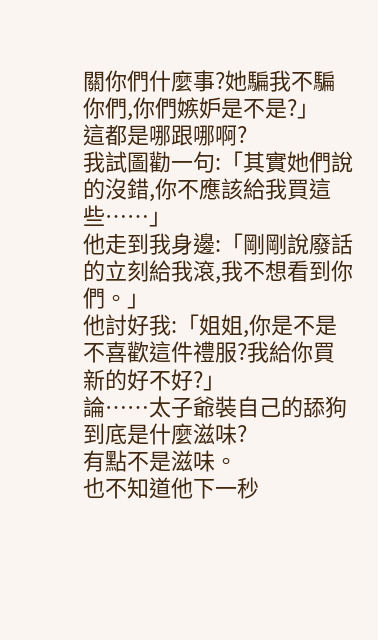關你們什麼事?她騙我不騙你們,你們嫉妒是不是?」
這都是哪跟哪啊?
我試圖勸一句:「其實她們說的沒錯,你不應該給我買這些……」
他走到我身邊:「剛剛說廢話的立刻給我滾,我不想看到你們。」
他討好我:「姐姐,你是不是不喜歡這件禮服?我給你買新的好不好?」
論……太子爺裝自己的舔狗到底是什麼滋味?
有點不是滋味。
也不知道他下一秒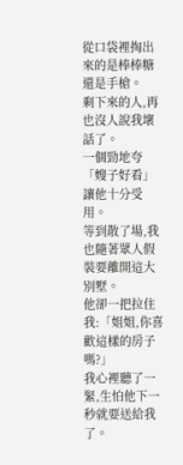從口袋裡掏出來的是棒棒糖還是手槍。
剩下來的人,再也沒人說我壞話了。
一個勁地夸「嫂子好看」讓他十分受用。
等到散了場,我也隨著眾人假裝要離開這大別墅。
他卻一把拉住我:「姐姐,你喜歡這樣的房子嗎?」
我心裡聽了一緊,生怕他下一秒就要送給我了。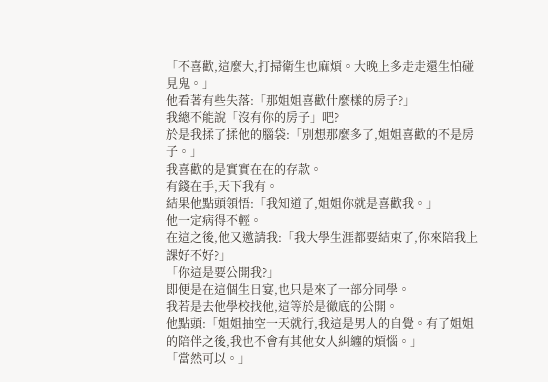「不喜歡,這麼大,打掃衛生也麻煩。大晚上多走走還生怕碰見鬼。」
他看著有些失落:「那姐姐喜歡什麼樣的房子?」
我總不能說「沒有你的房子」吧?
於是我揉了揉他的腦袋:「別想那麼多了,姐姐喜歡的不是房子。」
我喜歡的是實實在在的存款。
有錢在手,天下我有。
結果他點頭領悟:「我知道了,姐姐你就是喜歡我。」
他一定病得不輕。
在這之後,他又邀請我:「我大學生涯都要結束了,你來陪我上課好不好?」
「你這是要公開我?」
即便是在這個生日宴,也只是來了一部分同學。
我若是去他學校找他,這等於是徹底的公開。
他點頭:「姐姐抽空一天就行,我這是男人的自覺。有了姐姐的陪伴之後,我也不會有其他女人糾纏的煩惱。」
「當然可以。」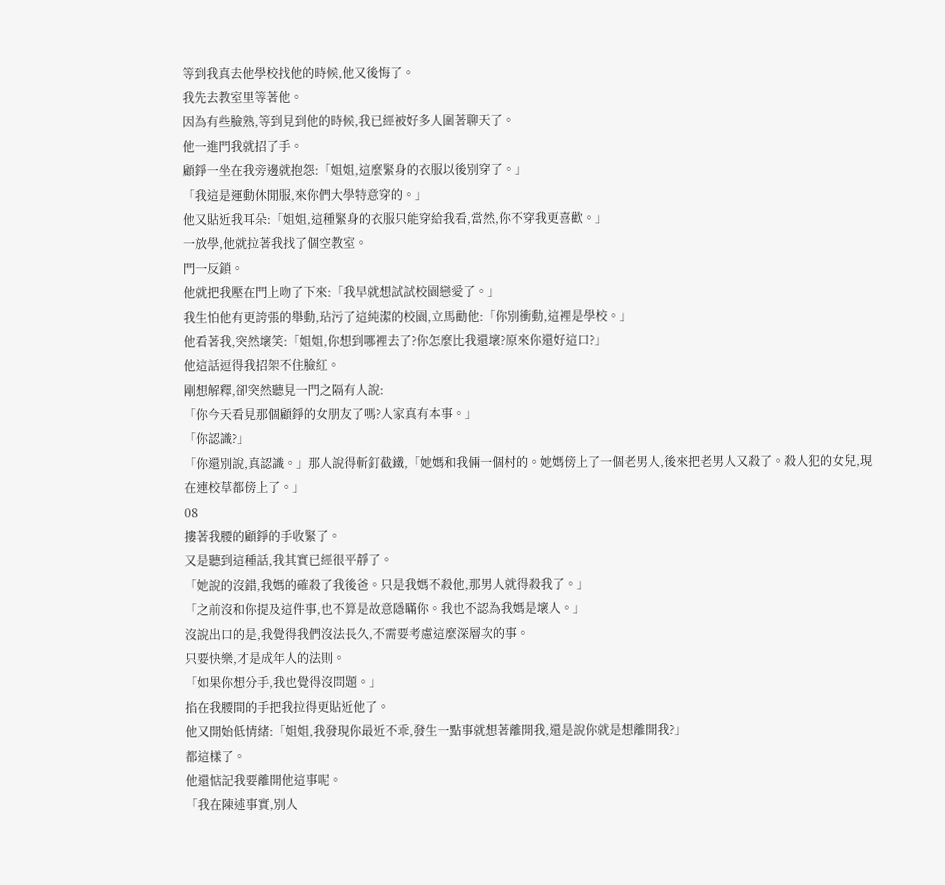等到我真去他學校找他的時候,他又後悔了。
我先去教室里等著他。
因為有些臉熟,等到見到他的時候,我已經被好多人圍著聊天了。
他一進門我就招了手。
顧錚一坐在我旁邊就抱怨:「姐姐,這麼緊身的衣服以後別穿了。」
「我這是運動休閒服,來你們大學特意穿的。」
他又貼近我耳朵:「姐姐,這種緊身的衣服只能穿給我看,當然,你不穿我更喜歡。」
一放學,他就拉著我找了個空教室。
門一反鎖。
他就把我壓在門上吻了下來:「我早就想試試校園戀愛了。」
我生怕他有更誇張的舉動,玷污了這純潔的校園,立馬勸他:「你別衝動,這裡是學校。」
他看著我,突然壞笑:「姐姐,你想到哪裡去了?你怎麼比我還壞?原來你還好這口?」
他這話逗得我招架不住臉紅。
剛想解釋,卻突然聽見一門之隔有人說:
「你今天看見那個顧錚的女朋友了嗎?人家真有本事。」
「你認識?」
「你還別說,真認識。」那人說得斬釘截鐵,「她媽和我倆一個村的。她媽傍上了一個老男人,後來把老男人又殺了。殺人犯的女兒,現在連校草都傍上了。」
08
摟著我腰的顧錚的手收緊了。
又是聽到這種話,我其實已經很平靜了。
「她說的沒錯,我媽的確殺了我後爸。只是我媽不殺他,那男人就得殺我了。」
「之前沒和你提及這件事,也不算是故意隱瞞你。我也不認為我媽是壞人。」
沒說出口的是,我覺得我們沒法長久,不需要考慮這麼深層次的事。
只要快樂,才是成年人的法則。
「如果你想分手,我也覺得沒問題。」
掐在我腰間的手把我拉得更貼近他了。
他又開始低情緒:「姐姐,我發現你最近不乖,發生一點事就想著離開我,還是說你就是想離開我?」
都這樣了。
他還惦記我要離開他這事呢。
「我在陳述事實,別人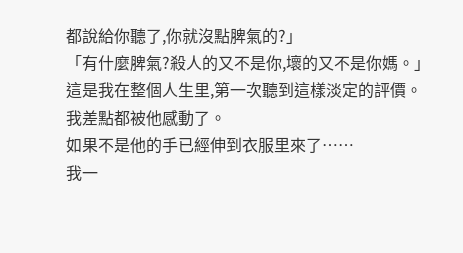都說給你聽了,你就沒點脾氣的?」
「有什麼脾氣?殺人的又不是你,壞的又不是你媽。」
這是我在整個人生里,第一次聽到這樣淡定的評價。
我差點都被他感動了。
如果不是他的手已經伸到衣服里來了……
我一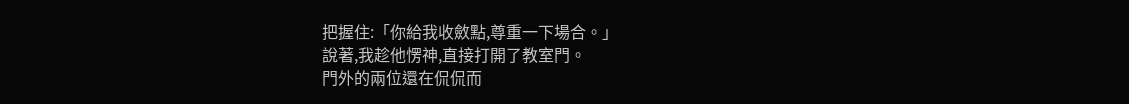把握住:「你給我收斂點,尊重一下場合。」
說著,我趁他愣神,直接打開了教室門。
門外的兩位還在侃侃而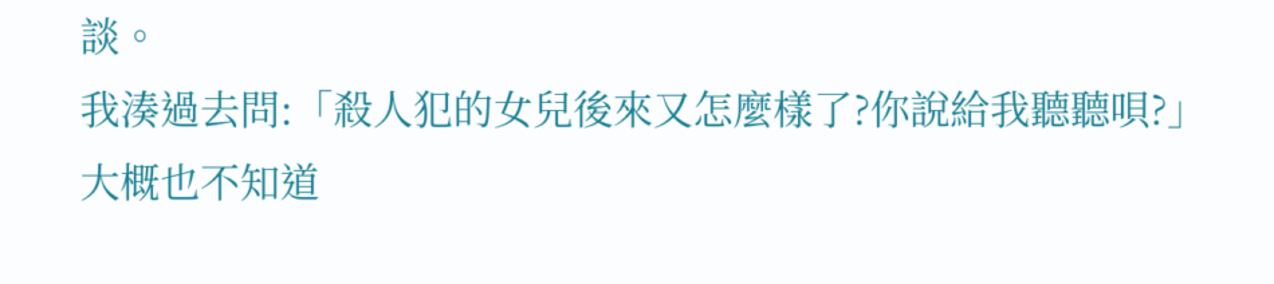談。
我湊過去問:「殺人犯的女兒後來又怎麼樣了?你說給我聽聽唄?」
大概也不知道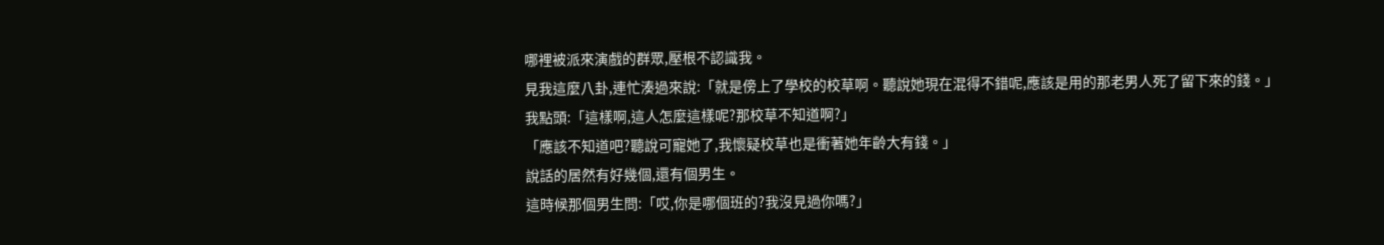哪裡被派來演戲的群眾,壓根不認識我。
見我這麼八卦,連忙湊過來說:「就是傍上了學校的校草啊。聽說她現在混得不錯呢,應該是用的那老男人死了留下來的錢。」
我點頭:「這樣啊,這人怎麼這樣呢?那校草不知道啊?」
「應該不知道吧?聽說可寵她了,我懷疑校草也是衝著她年齡大有錢。」
說話的居然有好幾個,還有個男生。
這時候那個男生問:「哎,你是哪個班的?我沒見過你嗎?」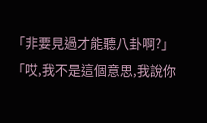「非要見過才能聽八卦啊?」
「哎,我不是這個意思,我說你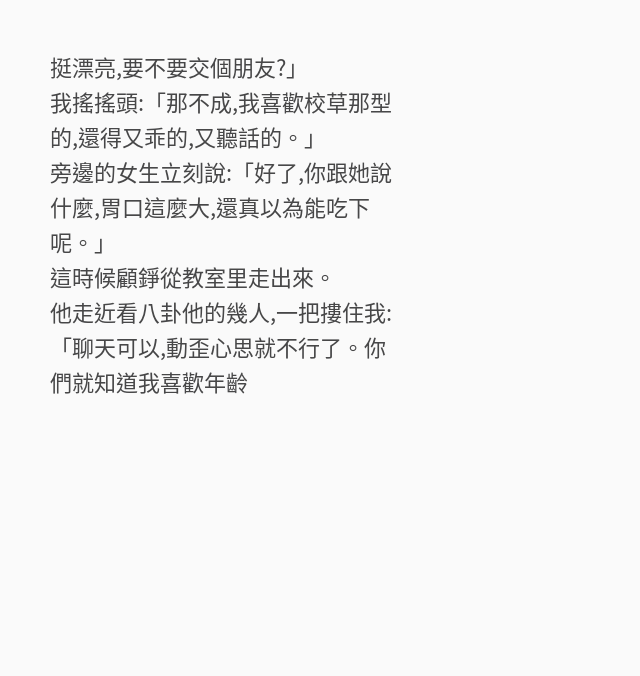挺漂亮,要不要交個朋友?」
我搖搖頭:「那不成,我喜歡校草那型的,還得又乖的,又聽話的。」
旁邊的女生立刻說:「好了,你跟她說什麼,胃口這麼大,還真以為能吃下呢。」
這時候顧錚從教室里走出來。
他走近看八卦他的幾人,一把摟住我:「聊天可以,動歪心思就不行了。你們就知道我喜歡年齡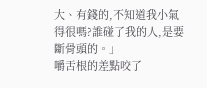大、有錢的,不知道我小氣得很嗎?誰碰了我的人,是要斷骨頭的。」
嚼舌根的差點咬了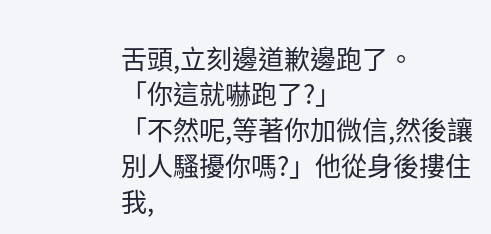舌頭,立刻邊道歉邊跑了。
「你這就嚇跑了?」
「不然呢,等著你加微信,然後讓別人騷擾你嗎?」他從身後摟住我,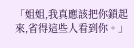「姐姐,我真應該把你鎖起來,省得這些人看到你。」